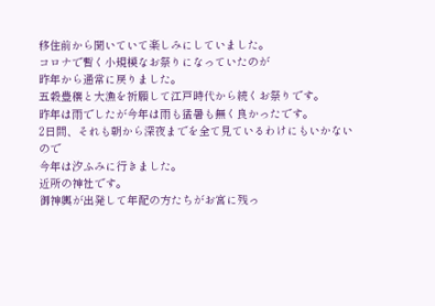移住前から聞いていて楽しみにしていました。
コロナで暫く小規模なお祭りになっていたのが
昨年から通常に戻りました。
五穀豊穣と大漁を祈願して江戸時代から続くお祭りです。
昨年は雨でしたが今年は雨も猛暑も無く良かったです。
2日間、それも朝から深夜までを全て見ているわけにもいかないので
今年は汐ふみに行きました。
近所の神社です。
御神輿が出発して年配の方たちがお宮に残っ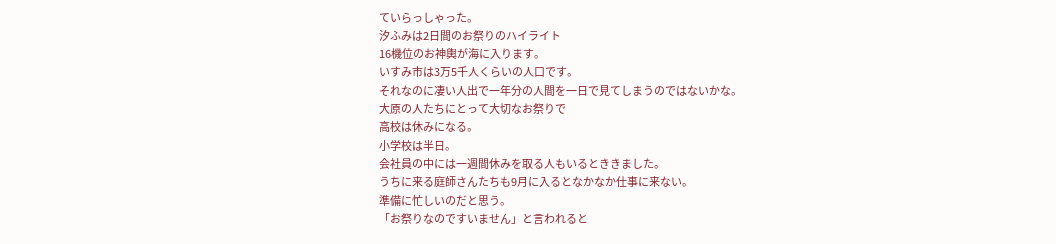ていらっしゃった。
汐ふみは2日間のお祭りのハイライト
16機位のお神輿が海に入ります。
いすみ市は3万5千人くらいの人口です。
それなのに凄い人出で一年分の人間を一日で見てしまうのではないかな。
大原の人たちにとって大切なお祭りで
高校は休みになる。
小学校は半日。
会社員の中には一週間休みを取る人もいるとききました。
うちに来る庭師さんたちも9月に入るとなかなか仕事に来ない。
準備に忙しいのだと思う。
「お祭りなのですいません」と言われると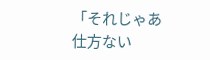「それじゃあ仕方ない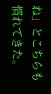ね」とこちらも慣れてきた。